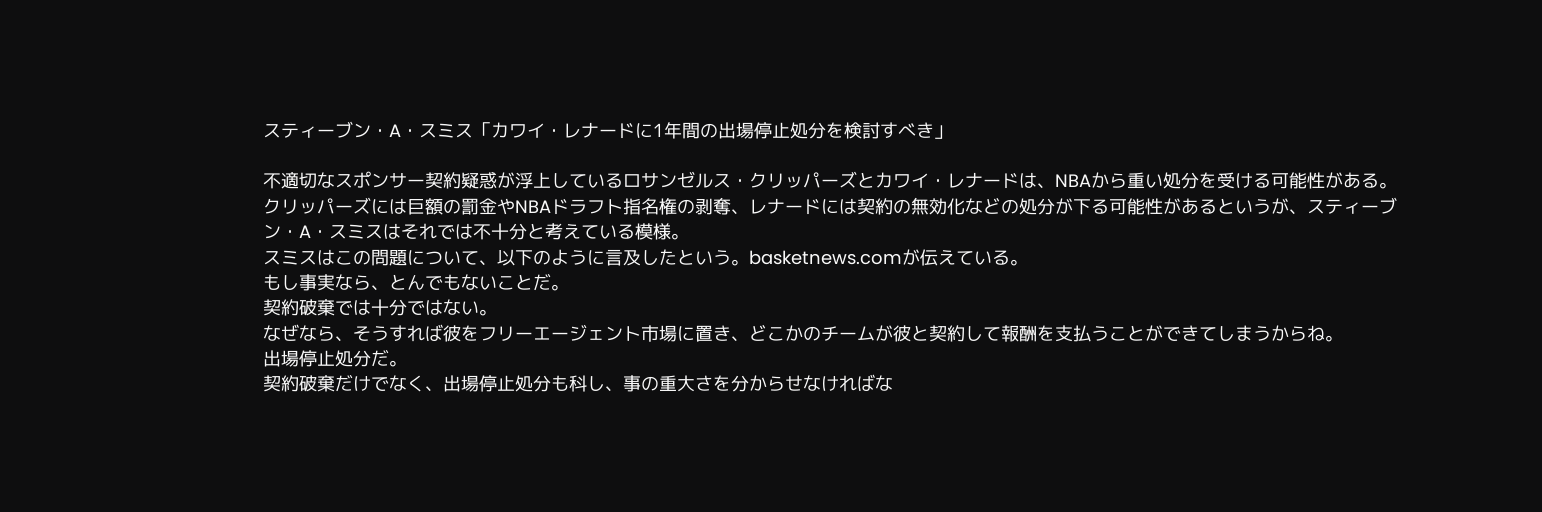スティーブン・A・スミス「カワイ・レナードに1年間の出場停止処分を検討すべき」

不適切なスポンサー契約疑惑が浮上しているロサンゼルス・クリッパーズとカワイ・レナードは、NBAから重い処分を受ける可能性がある。
クリッパーズには巨額の罰金やNBAドラフト指名権の剥奪、レナードには契約の無効化などの処分が下る可能性があるというが、スティーブン・A・スミスはそれでは不十分と考えている模様。
スミスはこの問題について、以下のように言及したという。basketnews.comが伝えている。
もし事実なら、とんでもないことだ。
契約破棄では十分ではない。
なぜなら、そうすれば彼をフリーエージェント市場に置き、どこかのチームが彼と契約して報酬を支払うことができてしまうからね。
出場停止処分だ。
契約破棄だけでなく、出場停止処分も科し、事の重大さを分からせなければな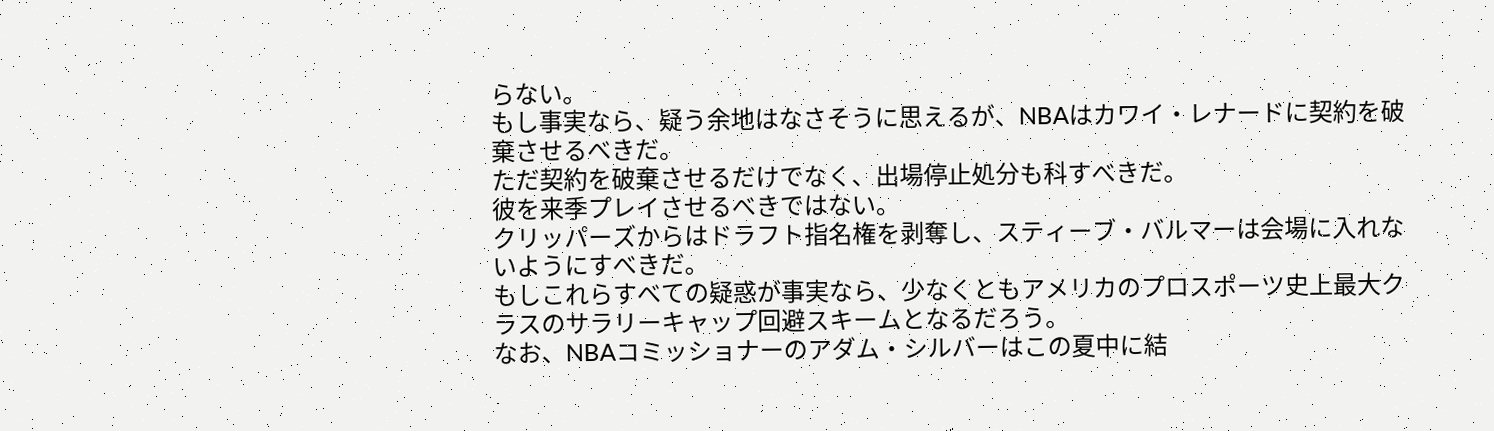らない。
もし事実なら、疑う余地はなさそうに思えるが、NBAはカワイ・レナードに契約を破棄させるべきだ。
ただ契約を破棄させるだけでなく、出場停止処分も科すべきだ。
彼を来季プレイさせるべきではない。
クリッパーズからはドラフト指名権を剥奪し、スティーブ・バルマーは会場に入れないようにすべきだ。
もしこれらすべての疑惑が事実なら、少なくともアメリカのプロスポーツ史上最大クラスのサラリーキャップ回避スキームとなるだろう。
なお、NBAコミッショナーのアダム・シルバーはこの夏中に結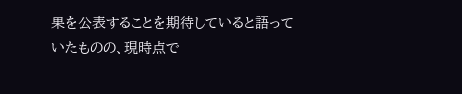果を公表することを期待していると語っていたものの、現時点で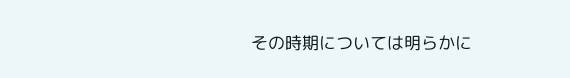その時期については明らかに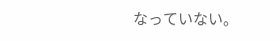なっていない。